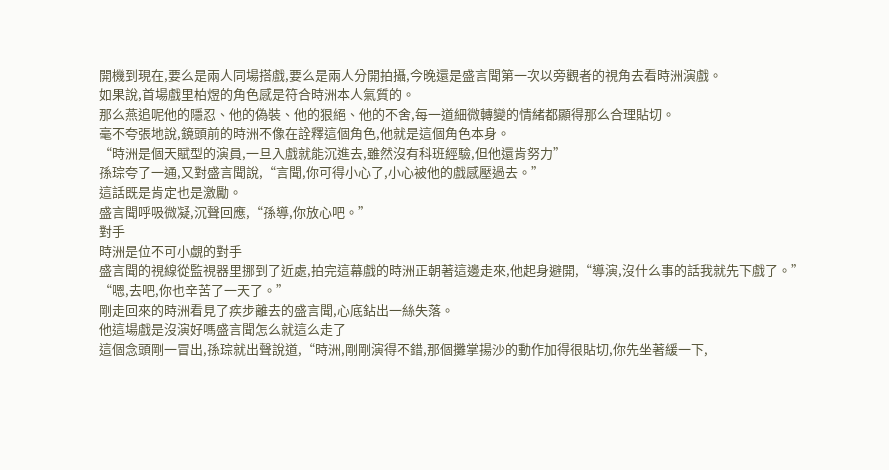開機到現在,要么是兩人同場搭戲,要么是兩人分開拍攝,今晚還是盛言聞第一次以旁觀者的視角去看時洲演戲。
如果說,首場戲里柏煜的角色感是符合時洲本人氣質的。
那么燕追呢他的隱忍、他的偽裝、他的狠絕、他的不舍,每一道細微轉變的情緒都顯得那么合理貼切。
毫不夸張地說,鏡頭前的時洲不像在詮釋這個角色,他就是這個角色本身。
“時洲是個天賦型的演員,一旦入戲就能沉進去,雖然沒有科班經驗,但他還肯努力”
孫琮夸了一通,又對盛言聞說,“言聞,你可得小心了,小心被他的戲感壓過去。”
這話既是肯定也是激勵。
盛言聞呼吸微凝,沉聲回應,“孫導,你放心吧。”
對手
時洲是位不可小覷的對手
盛言聞的視線從監視器里挪到了近處,拍完這幕戲的時洲正朝著這邊走來,他起身避開,“導演,沒什么事的話我就先下戲了。”
“嗯,去吧,你也辛苦了一天了。”
剛走回來的時洲看見了疾步離去的盛言聞,心底鉆出一絲失落。
他這場戲是沒演好嗎盛言聞怎么就這么走了
這個念頭剛一冒出,孫琮就出聲說道,“時洲,剛剛演得不錯,那個攤掌揚沙的動作加得很貼切,你先坐著緩一下,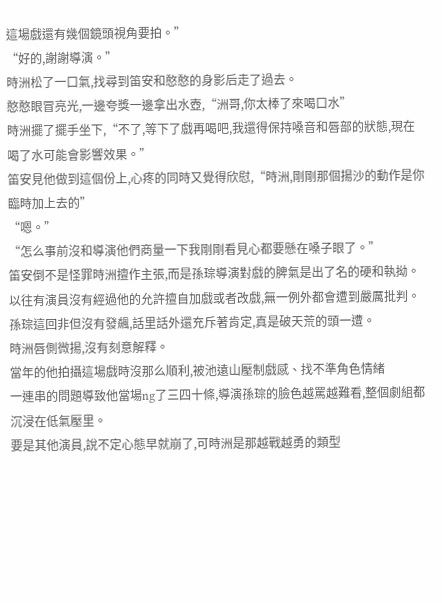這場戲還有幾個鏡頭視角要拍。”
“好的,謝謝導演。”
時洲松了一口氣,找尋到笛安和憨憨的身影后走了過去。
憨憨眼冒亮光,一邊夸獎一邊拿出水壺,“洲哥,你太棒了來喝口水”
時洲擺了擺手坐下,“不了,等下了戲再喝吧,我還得保持嗓音和唇部的狀態,現在喝了水可能會影響效果。”
笛安見他做到這個份上,心疼的同時又覺得欣慰,“時洲,剛剛那個揚沙的動作是你臨時加上去的”
“嗯。”
“怎么事前沒和導演他們商量一下我剛剛看見心都要懸在嗓子眼了。”
笛安倒不是怪罪時洲擅作主張,而是孫琮導演對戲的脾氣是出了名的硬和執拗。
以往有演員沒有經過他的允許擅自加戲或者改戲,無一例外都會遭到嚴厲批判。
孫琮這回非但沒有發飆,話里話外還充斥著肯定,真是破天荒的頭一遭。
時洲唇側微揚,沒有刻意解釋。
當年的他拍攝這場戲時沒那么順利,被池遠山壓制戲感、找不準角色情緒
一連串的問題導致他當場ng了三四十條,導演孫琮的臉色越罵越難看,整個劇組都沉浸在低氣壓里。
要是其他演員,說不定心態早就崩了,可時洲是那越戰越勇的類型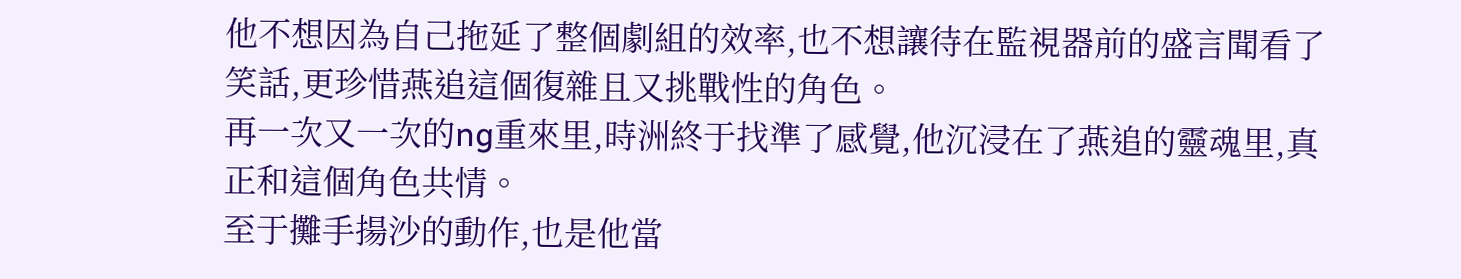他不想因為自己拖延了整個劇組的效率,也不想讓待在監視器前的盛言聞看了笑話,更珍惜燕追這個復雜且又挑戰性的角色。
再一次又一次的ng重來里,時洲終于找準了感覺,他沉浸在了燕追的靈魂里,真正和這個角色共情。
至于攤手揚沙的動作,也是他當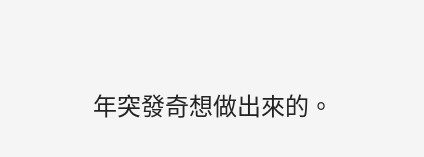年突發奇想做出來的。